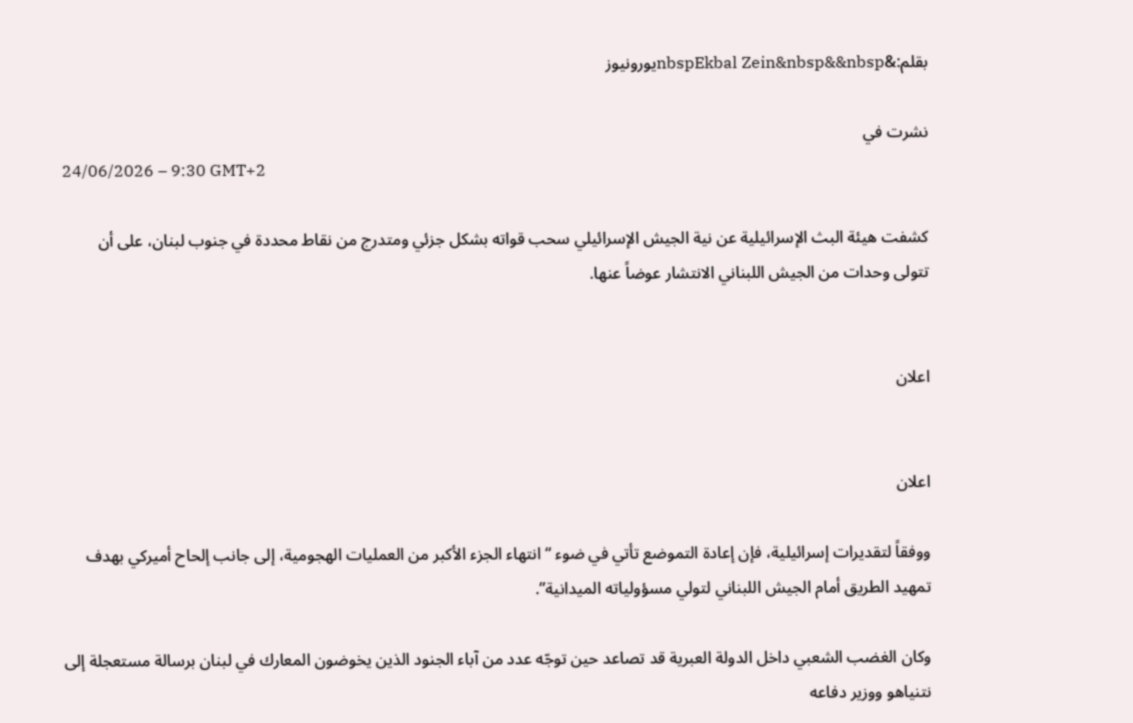بقلم:&nbspEkbal Zein&nbsp&&nbspيورونيوز

نشرت في
24/06/2026 – 9:30 GMT+2

كشفت هيئة البث الإسرائيلية عن نية الجيش الإسرائيلي سحب قواته بشكل جزئي ومتدرج من نقاط محددة في جنوب لبنان، على أن تتولى وحدات من الجيش اللبناني الانتشار عوضاً عنها.


اعلان


اعلان

ووفقاً لتقديرات إسرائيلية، فإن إعادة التموضع تأتي في ضوء “انتهاء الجزء الأكبر من العمليات الهجومية، إلى جانب إلحاح أميركي بهدف تمهيد الطريق أمام الجيش اللبناني لتولي مسؤولياته الميدانية”.

وكان الغضب الشعبي داخل الدولة العبرية قد تصاعد حين توجّه عدد من آباء الجنود الذين يخوضون المعارك في لبنان برسالة مستعجلة إلى نتنياهو ووزير دفاعه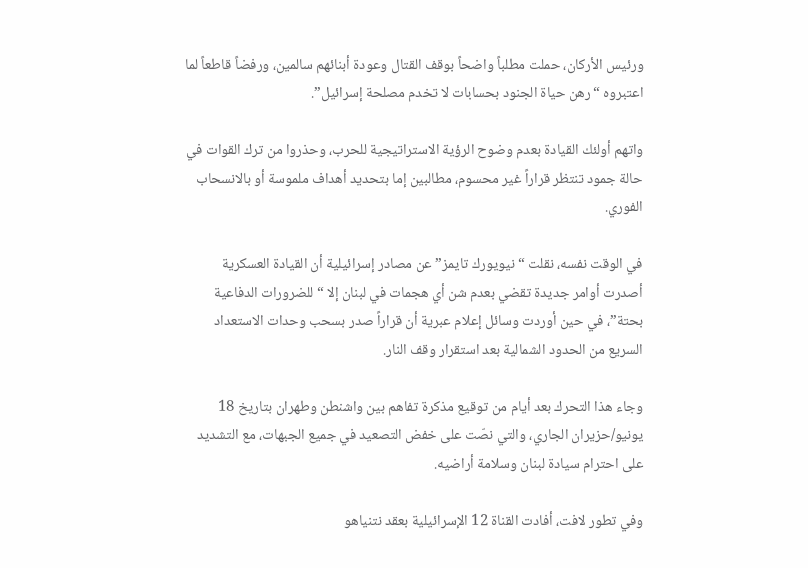ورئيس الأركان، حملت مطلباً واضحاً بوقف القتال وعودة أبنائهم سالمين، ورفضاً قاطعاً لما اعتبروه “رهن حياة الجنود بحسابات لا تخدم مصلحة إسرائيل”.

واتهم أولئك القيادة بعدم وضوح الرؤية الاستراتيجية للحرب، وحذروا من ترك القوات في حالة جمود تنتظر قراراً غير محسوم، مطالبين إما بتحديد أهداف ملموسة أو بالانسحاب الفوري.

في الوقت نفسه، نقلت “نيويورك تايمز” عن مصادر إسرائيلية أن القيادة العسكرية أصدرت أوامر جديدة تقضي بعدم شن أي هجمات في لبنان إلا “للضرورات الدفاعية بحتة”، في حين أوردت وسائل إعلام عبرية أن قراراً صدر بسحب وحدات الاستعداد السريع من الحدود الشمالية بعد استقرار وقف النار.

وجاء هذا التحرك بعد أيام من توقيع مذكرة تفاهم بين واشنطن وطهران بتاريخ 18 يونيو/حزيران الجاري، والتي نصّت على خفض التصعيد في جميع الجبهات، مع التشديد على احترام سيادة لبنان وسلامة أراضيه.

وفي تطور لافت، أفادت القناة 12 الإسرائيلية بعقد نتنياهو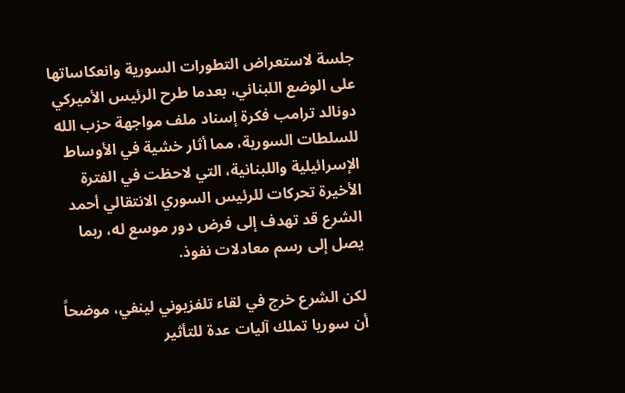جلسة لاستعراض التطورات السورية وانعكاساتها على الوضع اللبناني، بعدما طرح الرئيس الأميركي دونالد ترامب فكرة إسناد ملف مواجهة حزب الله للسلطات السورية، مما أثار خشية في الأوساط الإسرائيلية واللبنانية، التي لاحظت في الفترة الأخيرة تحركات للرئيس السوري الانتقالي أحمد الشرع قد تهدف إلى فرض دور موسع له، ربما يصل إلى رسم معادلات نفوذ.

لكن الشرع خرج في لقاء تلفزيوني لينفي، موضحاً أن سوريا تملك آليات عدة للتأثير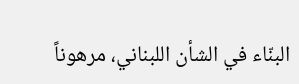البنّاء في الشأن اللبناني، مرهوناً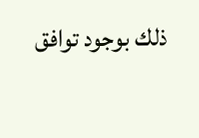ذلك بوجود توافق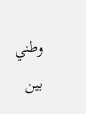وطني بين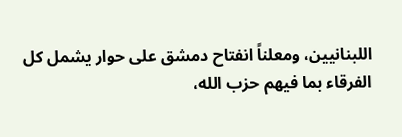اللبنانيين، ومعلناً انفتاح دمشق على حوار يشمل كل الفرقاء بما فيهم حزب الله،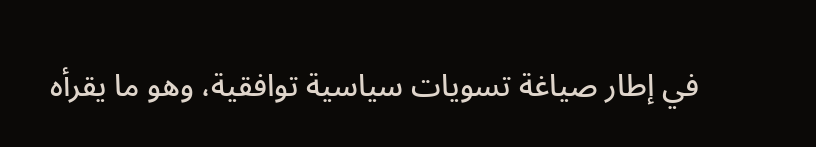في إطار صياغة تسويات سياسية توافقية، وهو ما يقرأه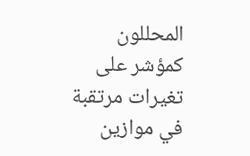المحللون كمؤشر على تغيرات مرتقبة في موازين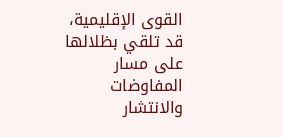القوى الإقليمية، قد تلقي بظلالها على مسار المفاوضات والانتشار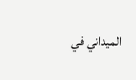الميداني في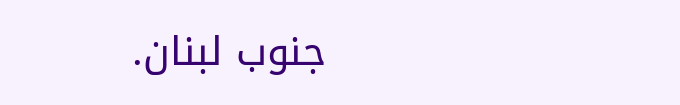جنوب لبنان.